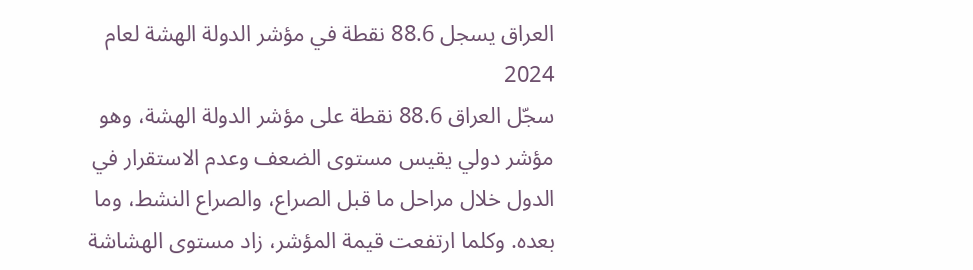العراق يسجل 88.6 نقطة في مؤشر الدولة الهشة لعام 2024
سجّل العراق 88.6 نقطة على مؤشر الدولة الهشة، وهو مؤشر دولي يقيس مستوى الضعف وعدم الاستقرار في الدول خلال مراحل ما قبل الصراع، والصراع النشط، وما بعده. وكلما ارتفعت قيمة المؤشر، زاد مستوى الهشاشة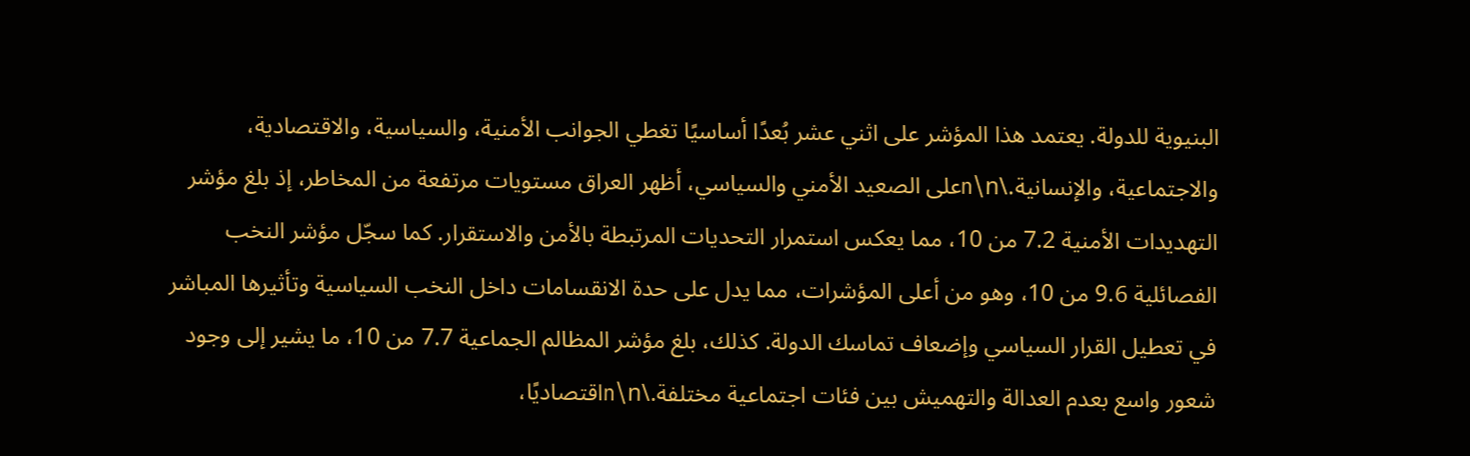البنيوية للدولة. يعتمد هذا المؤشر على اثني عشر بُعدًا أساسيًا تغطي الجوانب الأمنية، والسياسية، والاقتصادية، والاجتماعية، والإنسانية.\n\nعلى الصعيد الأمني والسياسي، أظهر العراق مستويات مرتفعة من المخاطر، إذ بلغ مؤشر التهديدات الأمنية 7.2 من 10، مما يعكس استمرار التحديات المرتبطة بالأمن والاستقرار. كما سجّل مؤشر النخب الفصائلية 9.6 من 10، وهو من أعلى المؤشرات، مما يدل على حدة الانقسامات داخل النخب السياسية وتأثيرها المباشر في تعطيل القرار السياسي وإضعاف تماسك الدولة. كذلك، بلغ مؤشر المظالم الجماعية 7.7 من 10، ما يشير إلى وجود شعور واسع بعدم العدالة والتهميش بين فئات اجتماعية مختلفة.\n\nاقتصاديًا،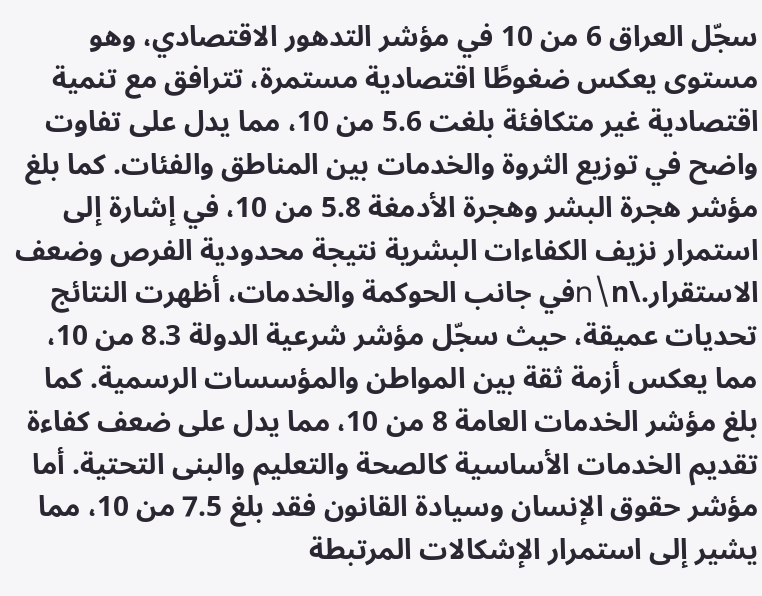سجّل العراق 6 من 10 في مؤشر التدهور الاقتصادي، وهو مستوى يعكس ضغوطًا اقتصادية مستمرة، تترافق مع تنمية اقتصادية غير متكافئة بلغت 5.6 من 10، مما يدل على تفاوت واضح في توزيع الثروة والخدمات بين المناطق والفئات. كما بلغ مؤشر هجرة البشر وهجرة الأدمغة 5.8 من 10، في إشارة إلى استمرار نزيف الكفاءات البشرية نتيجة محدودية الفرص وضعف الاستقرار.\n\nفي جانب الحوكمة والخدمات، أظهرت النتائج تحديات عميقة، حيث سجّل مؤشر شرعية الدولة 8.3 من 10، مما يعكس أزمة ثقة بين المواطن والمؤسسات الرسمية. كما بلغ مؤشر الخدمات العامة 8 من 10، مما يدل على ضعف كفاءة تقديم الخدمات الأساسية كالصحة والتعليم والبنى التحتية. أما مؤشر حقوق الإنسان وسيادة القانون فقد بلغ 7.5 من 10، مما يشير إلى استمرار الإشكالات المرتبطة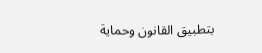بتطبيق القانون وحماية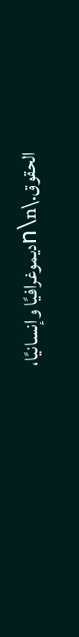الحقوق.\n\nديموغرافيًا وإنسانيًا،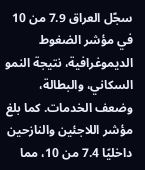سجّل العراق 7.9 من 10 في مؤشر الضغوط الديموغرافية، نتيجة النمو السكاني، والبطالة، وضعف الخدمات. كما بلغ مؤشر اللاجئين والنازحين داخليًا 7.4 من 10، مما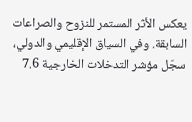يعكس الأثر المستمر للنزوح والصراعات السابقة. وفي السياق الإقليمي والدولي، سجّل مؤشر التدخلات الخارجية 7.6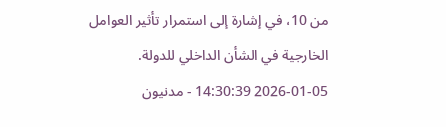من 10، في إشارة إلى استمرار تأثير العوامل الخارجية في الشأن الداخلي للدولة.
2026-01-05 14:30:39 - مدنيون